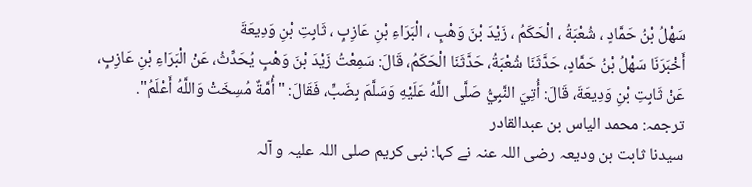سَهْلُ بْنُ حَمَّادٍ ، شُعْبَةُ ، الْحَكَمُ ، زَيْدَ بْنَ وَهْبٍ ، الْبَرَاءِ بْنِ عَازِبٍ ، ثَابِتِ بْنِ وَدِيعَةَ
أَخْبَرَنَا سَهْلُ بْنُ حَمَّادٍ، حَدَّثَنَا شُعْبَةُ، حَدَّثَنَا الْحَكَمُ، قَالَ: سَمِعْتُ زَيْدَ بْنَ وَهْبٍ يُحَدِّثُ، عَنْ الْبَرَاءِ بْنِ عَازِبٍ، عَنْ ثَابِتِ بْنِ وَدِيعَةَ، قَالَ: أُتِيَ النَّبِيُّ صَلَّى اللَّهُ عَلَيْهِ وَسَلَّمَ بِضَبٍّ، فَقَالَ: "أُمَّةٌ مُسِخَتْ وَاللَّهُ أَعْلَمُ".
ترجمہ: محمد الیاس بن عبدالقادر
سیدنا ثابت بن ودیعہ رضی اللہ عنہ نے کہا: نبی کریم صلی اللہ علیہ و آلہ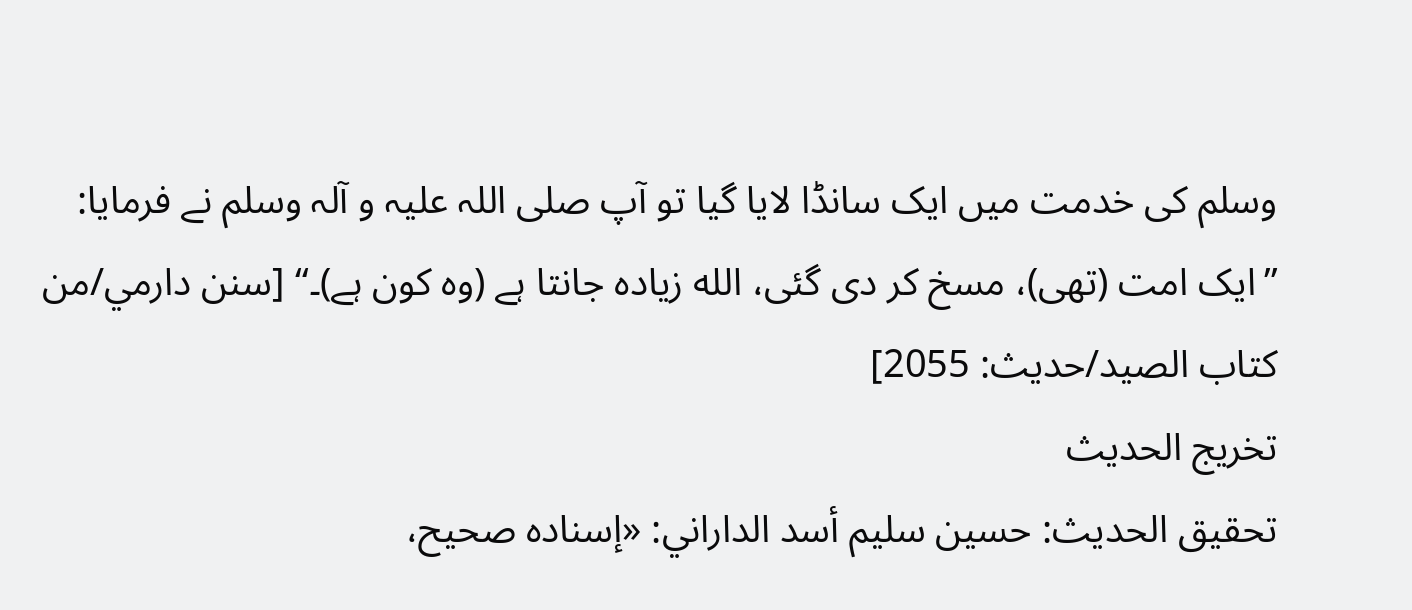وسلم کی خدمت میں ایک سانڈا لایا گیا تو آپ صلی اللہ علیہ و آلہ وسلم نے فرمایا: ”ایک امت (تھی)، مسخ کر دی گئی، الله زیادہ جانتا ہے (وہ کون ہے)۔“ [سنن دارمي/من كتاب الصيد/حدیث: 2055]
تخریج الحدیث
تحقيق الحديث: حسين سليم أسد الداراني: «إسناده صحيح،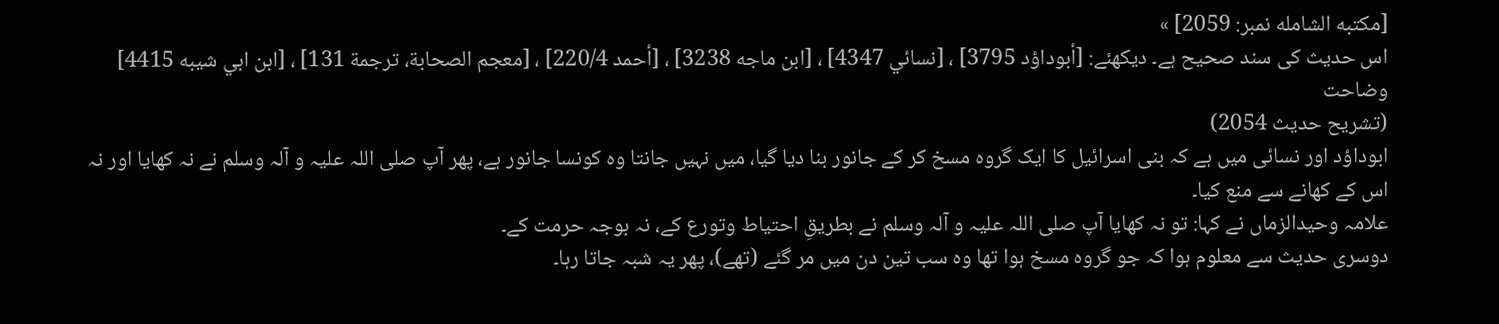[مكتبه الشامله نمبر: 2059] »
اس حدیث کی سند صحیح ہے۔ دیکھئے: [أبوداؤد 3795] ، [نسائي 4347] ، [ابن ماجه 3238] ، [أحمد 220/4] ، [معجم الصحابة، ترجمة 131] ، [ابن ابي شيبه 4415]
وضاحت
(تشریح حدیث 2054)
ابوداؤد اور نسائی میں ہے کہ بنی اسرائیل کا ایک گروہ مسخ کر کے جانور بنا دیا گیا، میں نہیں جانتا وہ کونسا جانور ہے، پھر آپ صلی اللہ علیہ و آلہ وسلم نے نہ کھایا اور نہ اس کے کھانے سے منع کیا۔
علامہ وحیدالزماں نے کہا: تو نہ کھایا آپ صلی اللہ علیہ و آلہ وسلم نے بطریقِ احتیاط وتورع کے، نہ بوجہ حرمت کے۔
دوسری حدیث سے معلوم ہوا کہ جو گروہ مسخ ہوا تھا وہ سب تین دن میں مر گئے (تھے)، پھر یہ شبہ جاتا رہا۔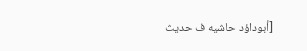[أبوداؤد حاشيه ف حديث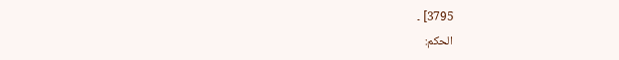3795] ۔
الحكم: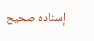إسناده صحيح